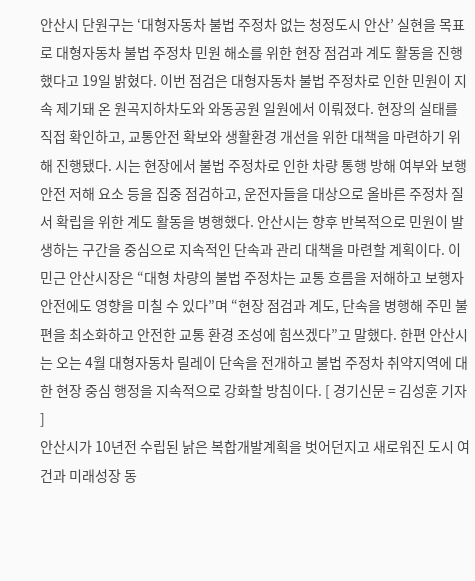안산시 단원구는 ‘대형자동차 불법 주정차 없는 청정도시 안산’ 실현을 목표로 대형자동차 불법 주정차 민원 해소를 위한 현장 점검과 계도 활동을 진행했다고 19일 밝혔다. 이번 점검은 대형자동차 불법 주정차로 인한 민원이 지속 제기돼 온 원곡지하차도와 와동공원 일원에서 이뤄졌다. 현장의 실태를 직접 확인하고, 교통안전 확보와 생활환경 개선을 위한 대책을 마련하기 위해 진행됐다. 시는 현장에서 불법 주정차로 인한 차량 통행 방해 여부와 보행 안전 저해 요소 등을 집중 점검하고, 운전자들을 대상으로 올바른 주정차 질서 확립을 위한 계도 활동을 병행했다. 안산시는 향후 반복적으로 민원이 발생하는 구간을 중심으로 지속적인 단속과 관리 대책을 마련할 계획이다. 이민근 안산시장은 “대형 차량의 불법 주정차는 교통 흐름을 저해하고 보행자 안전에도 영향을 미칠 수 있다”며 “현장 점검과 계도, 단속을 병행해 주민 불편을 최소화하고 안전한 교통 환경 조성에 힘쓰겠다”고 말했다. 한편 안산시는 오는 4월 대형자동차 릴레이 단속을 전개하고 불법 주정차 취약지역에 대한 현장 중심 행정을 지속적으로 강화할 방침이다. [ 경기신문 = 김성훈 기자 ]
안산시가 10년전 수립된 낡은 복합개발계획을 벗어던지고 새로워진 도시 여건과 미래성장 동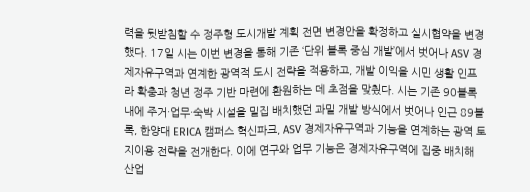력을 뒷받침할 수 정주형 도시개발 계획 전면 변경안을 확정하고 실시협약을 변경했다. 17일 시는 이번 변경을 통해 기존 ‘단위 블록 중심 개발’에서 벗어나 ASV 경제자유구역과 연계한 광역적 도시 전략을 적용하고, 개발 이익을 시민 생활 인프라 확충과 청년 정주 기반 마련에 환원하는 데 초점을 맞췄다. 시는 기존 90블록 내에 주거·업무·숙박 시설을 밀집 배치했던 과밀 개발 방식에서 벗어나 인근 89블록, 한양대 ERICA 캠퍼스 혁신파크, ASV 경제자유구역과 기능을 연계하는 광역 토지이용 전략을 전개한다. 이에 연구와 업무 기능은 경제자유구역에 집중 배치해 산업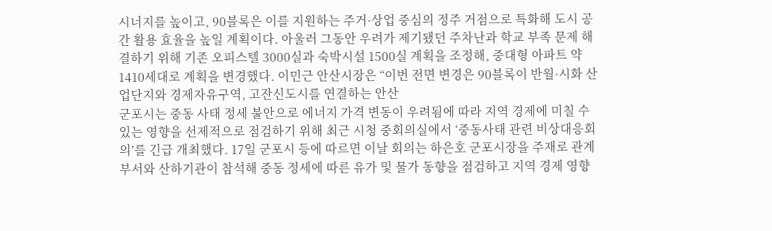시너지를 높이고, 90블록은 이를 지원하는 주거·상업 중심의 정주 거점으로 특화해 도시 공간 활용 효율을 높일 계획이다. 아울러 그동안 우려가 제기됐던 주차난과 학교 부족 문제 해결하기 위해 기존 오피스텔 3000실과 숙박시설 1500실 계획을 조정해, 중대형 아파트 약 1410세대로 계획을 변경했다. 이민근 안산시장은 “이번 전면 변경은 90블록이 반월·시화 산업단지와 경제자유구역, 고잔신도시를 연결하는 안산
군포시는 중동 사태 정세 불안으로 에너지 가격 변동이 우려됨에 따라 지역 경제에 미칠 수 있는 영향을 선제적으로 점검하기 위해 최근 시청 중회의실에서 ‘중동사태 관련 비상대응회의’를 긴급 개최했다. 17일 군포시 등에 따르면 이날 회의는 하은호 군포시장을 주재로 관계 부서와 산하기관이 참석해 중동 정세에 따른 유가 및 물가 동향을 점검하고 지역 경제 영향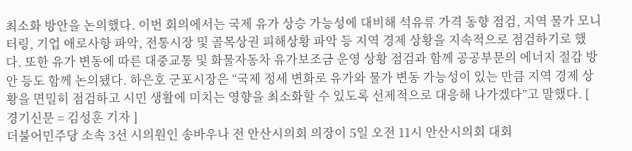최소화 방안을 논의했다. 이번 회의에서는 국제 유가 상승 가능성에 대비해 석유류 가격 동향 점검, 지역 물가 모니터링, 기업 애로사항 파악, 전통시장 및 골목상권 피해상황 파악 등 지역 경제 상황을 지속적으로 점검하기로 했다. 또한 유가 변동에 따른 대중교통 및 화물자동차 유가보조금 운영 상황 점검과 함께 공공부문의 에너지 절감 방안 등도 함께 논의됐다. 하은호 군포시장은 “국제 정세 변화로 유가와 물가 변동 가능성이 있는 만큼 지역 경제 상황을 면밀히 점검하고 시민 생활에 미치는 영향을 최소화할 수 있도록 선제적으로 대응해 나가겠다”고 말했다. [ 경기신문 = 김성훈 기자 ]
더불어민주당 소속 3선 시의원인 송바우나 전 안산시의회 의장이 5일 오전 11시 안산시의회 대회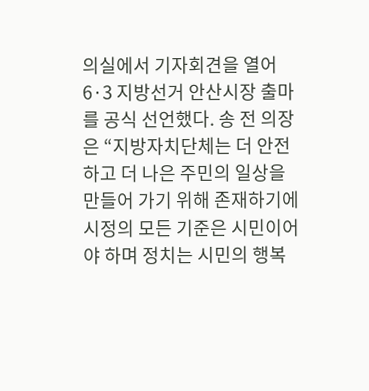의실에서 기자회견을 열어 6·3 지방선거 안산시장 출마를 공식 선언했다. 송 전 의장은 “지방자치단체는 더 안전하고 더 나은 주민의 일상을 만들어 가기 위해 존재하기에 시정의 모든 기준은 시민이어야 하며 정치는 시민의 행복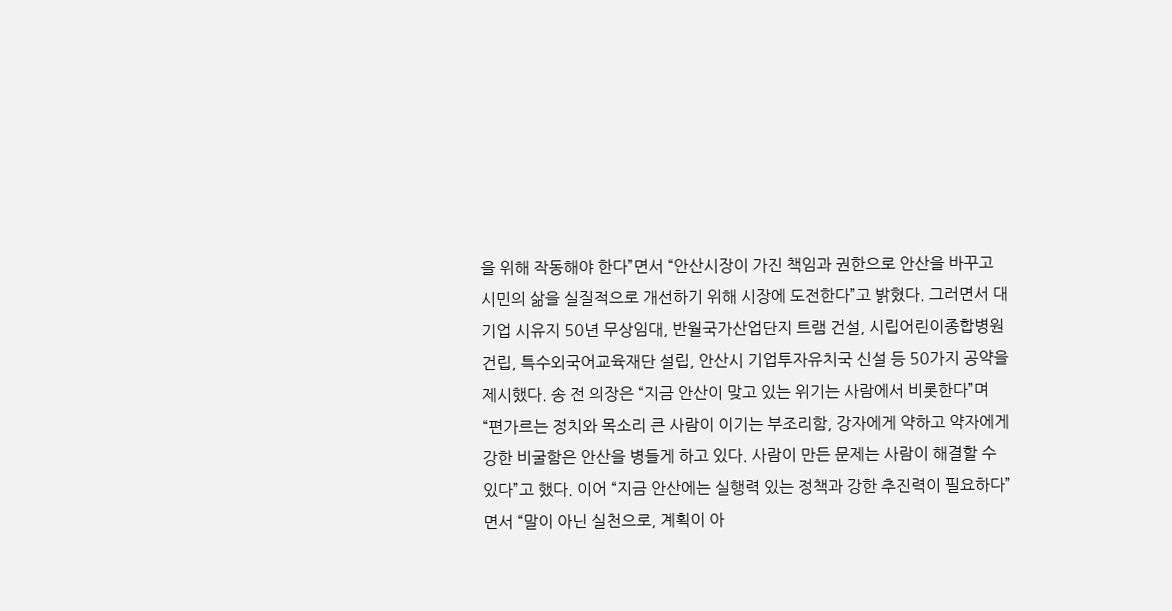을 위해 작동해야 한다”면서 “안산시장이 가진 책임과 권한으로 안산을 바꾸고 시민의 삶을 실질적으로 개선하기 위해 시장에 도전한다”고 밝혔다. 그러면서 대기업 시유지 50년 무상임대, 반월국가산업단지 트램 건설, 시립어린이종합병원 건립, 특수외국어교육재단 설립, 안산시 기업투자유치국 신설 등 50가지 공약을 제시했다. 송 전 의장은 “지금 안산이 맞고 있는 위기는 사람에서 비롯한다”며 “편가르는 정치와 목소리 큰 사람이 이기는 부조리함, 강자에게 약하고 약자에게 강한 비굴함은 안산을 병들게 하고 있다. 사람이 만든 문제는 사람이 해결할 수 있다”고 했다. 이어 “지금 안산에는 실행력 있는 정책과 강한 추진력이 필요하다”면서 “말이 아닌 실천으로, 계획이 아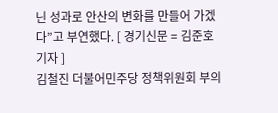닌 성과로 안산의 변화를 만들어 가겠다”고 부연했다. [ 경기신문 = 김준호 기자 ]
김철진 더불어민주당 정책위원회 부의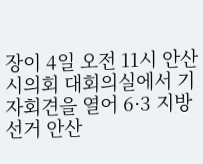장이 4일 오전 11시 안산시의회 대회의실에서 기자회견을 열어 6·3 지방선거 안산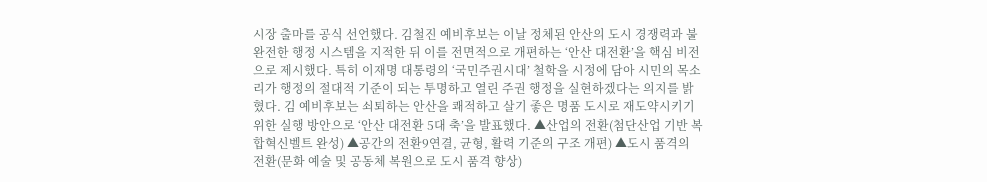시장 출마를 공식 선언했다. 김철진 예비후보는 이날 정체된 안산의 도시 경쟁력과 불완전한 행정 시스템을 지적한 뒤 이를 전면적으로 개편하는 ‘안산 대전환’을 핵심 비전으로 제시했다. 특히 이재명 대통령의 ‘국민주권시대’ 철학을 시정에 담아 시민의 목소리가 행정의 절대적 기준이 되는 투명하고 열린 주권 행정을 실현하겠다는 의지를 밝혔다. 김 예비후보는 쇠퇴하는 안산을 쾌적하고 살기 좋은 명품 도시로 재도약시키기 위한 실행 방안으로 ‘안산 대전환 5대 축’을 발표했다. ▲산업의 전환(첨단산업 기반 복합혁신벨트 완성) ▲공간의 전환9연결, 균형, 활력 기준의 구조 개편) ▲도시 품격의 전환(문화 예술 및 공동체 복원으로 도시 품격 향상)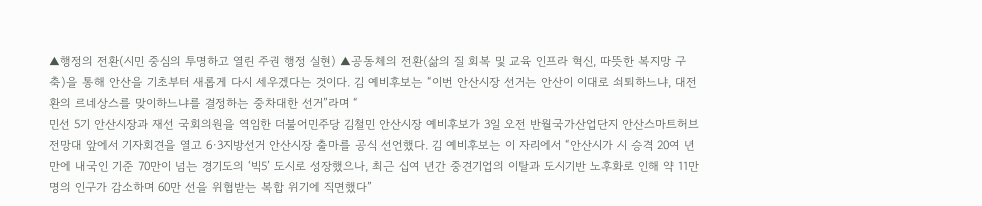▲행정의 전환(시민 중심의 투명하고 열린 주권 행정 실현) ▲공동체의 전환(삶의 질 회복 및 교육 인프라 혁신, 따뜻한 복지망 구축)을 통해 안산을 기초부터 새롭게 다시 세우겠다는 것이다. 김 예비후보는 “이번 안산시장 선거는 안산이 이대로 쇠퇴하느냐, 대전환의 르네상스를 맞이하느냐를 결정하는 중차대한 선거”라며 “
민선 5기 안산시장과 재선 국회의원을 역임한 더불어민주당 김철민 안산시장 예비후보가 3일 오전 반월국가산업단지 안산스마트허브 전망대 앞에서 기자회견을 열고 6·3지방선거 안산시장 출마를 공식 선언했다. 김 예비후보는 이 자리에서 “안산시가 시 승격 20여 년 만에 내국인 기준 70만이 넘는 경기도의 ‘빅5’ 도시로 성장했으나, 최근 십여 년간 중견기업의 이탈과 도시기반 노후화로 인해 약 11만 명의 인구가 감소하며 60만 선을 위협받는 복합 위기에 직면했다”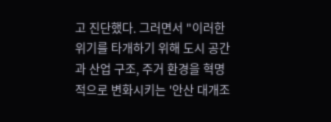고 진단했다. 그러면서 "이러한 위기를 타개하기 위해 도시 공간과 산업 구조, 주거 환경을 혁명적으로 변화시키는 '안산 대개조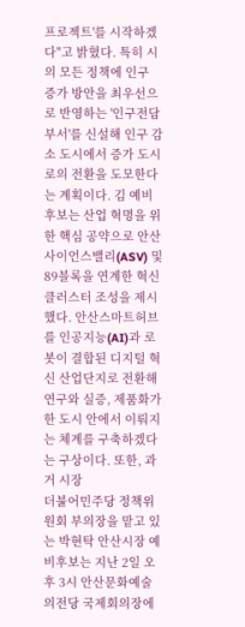프로젝트'를 시작하겠다"고 밝혔다. 특히 시의 모든 정책에 인구 증가 방안을 최우선으로 반영하는 '인구전담 부서'를 신설해 인구 감소 도시에서 증가 도시로의 전환을 도모한다는 계획이다. 김 예비후보는 산업 혁명을 위한 핵심 공약으로 안산사이언스밸리(ASV) 및 89블록을 연계한 혁신 클러스터 조성을 제시했다. 안산스마트허브를 인공지능(AI)과 로봇이 결합된 디지털 혁신 산업단지로 전환해 연구와 실증, 제품화가 한 도시 안에서 이뤄지는 체계를 구축하겠다는 구상이다. 또한, 과거 시장
더불어민주당 정책위원회 부의장을 맡고 있는 박현탁 안산시장 예비후보는 지난 2일 오후 3시 안산문화예술의전당 국제회의장에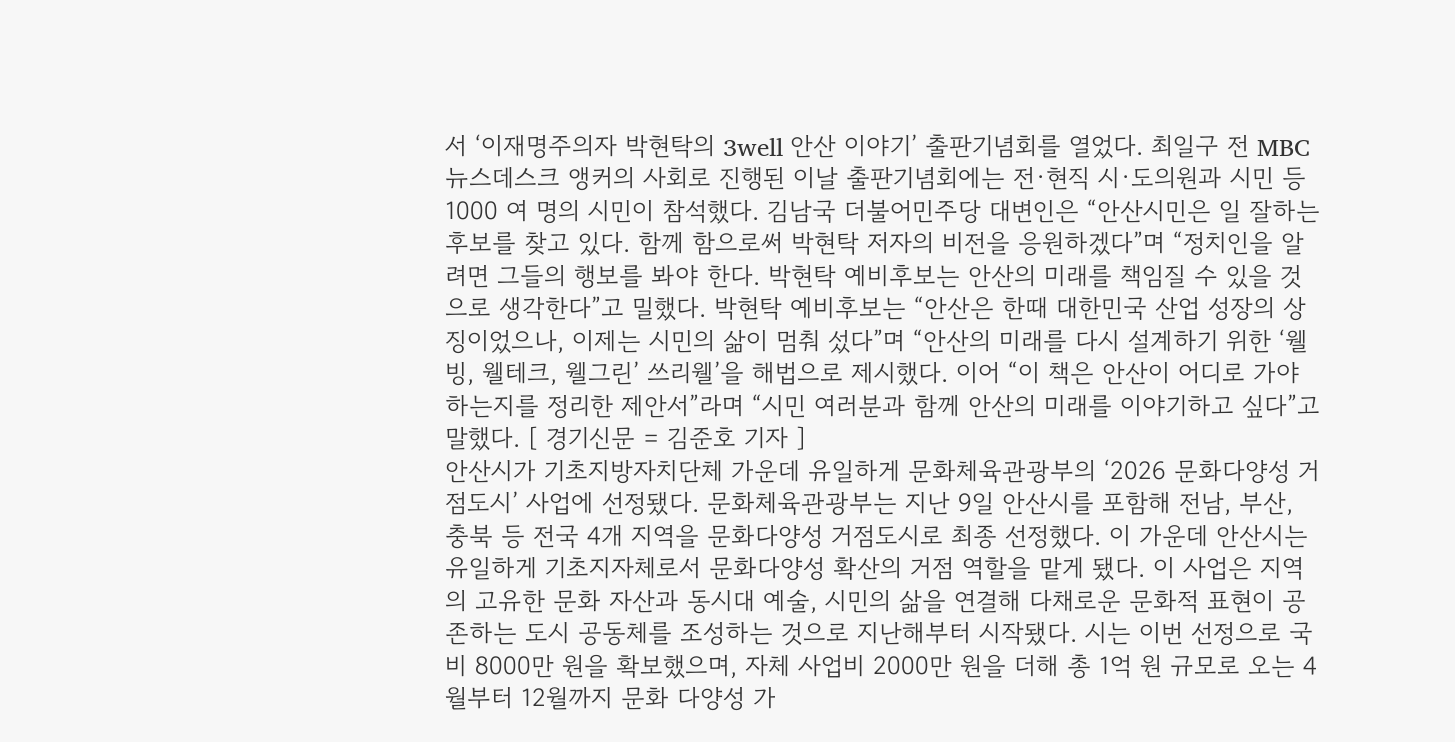서 ‘이재명주의자 박현탁의 3well 안산 이야기’ 출판기념회를 열었다. 최일구 전 MBC 뉴스데스크 앵커의 사회로 진행된 이날 출판기념회에는 전·현직 시·도의원과 시민 등 1000 여 명의 시민이 참석했다. 김남국 더불어민주당 대변인은 “안산시민은 일 잘하는 후보를 찾고 있다. 함께 함으로써 박현탁 저자의 비전을 응원하겠다”며 “정치인을 알려면 그들의 행보를 봐야 한다. 박현탁 예비후보는 안산의 미래를 책임질 수 있을 것으로 생각한다”고 밀했다. 박현탁 예비후보는 “안산은 한때 대한민국 산업 성장의 상징이었으나, 이제는 시민의 삶이 멈춰 섰다”며 “안산의 미래를 다시 설계하기 위한 ‘웰빙, 웰테크, 웰그린’ 쓰리웰’을 해법으로 제시했다. 이어 “이 책은 안산이 어디로 가야 하는지를 정리한 제안서”라며 “시민 여러분과 함께 안산의 미래를 이야기하고 싶다”고 말했다. [ 경기신문 = 김준호 기자 ]
안산시가 기초지방자치단체 가운데 유일하게 문화체육관광부의 ‘2026 문화다양성 거점도시’ 사업에 선정됐다. 문화체육관광부는 지난 9일 안산시를 포함해 전남, 부산, 충북 등 전국 4개 지역을 문화다양성 거점도시로 최종 선정했다. 이 가운데 안산시는 유일하게 기초지자체로서 문화다양성 확산의 거점 역할을 맡게 됐다. 이 사업은 지역의 고유한 문화 자산과 동시대 예술, 시민의 삶을 연결해 다채로운 문화적 표현이 공존하는 도시 공동체를 조성하는 것으로 지난해부터 시작됐다. 시는 이번 선정으로 국비 8000만 원을 확보했으며, 자체 사업비 2000만 원을 더해 총 1억 원 규모로 오는 4월부터 12월까지 문화 다양성 가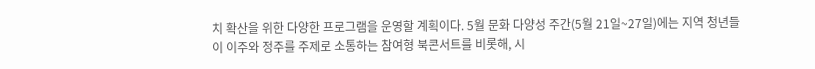치 확산을 위한 다양한 프로그램을 운영할 계획이다. 5월 문화 다양성 주간(5월 21일~27일)에는 지역 청년들이 이주와 정주를 주제로 소통하는 참여형 북콘서트를 비롯해, 시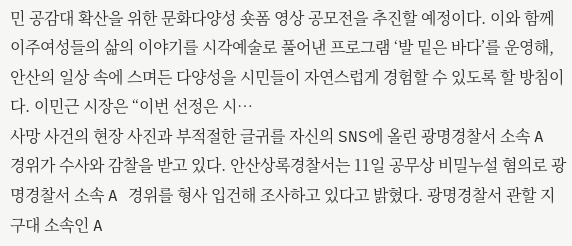민 공감대 확산을 위한 문화다양성 숏폼 영상 공모전을 추진할 예정이다. 이와 함께 이주여성들의 삶의 이야기를 시각예술로 풀어낸 프로그램 ‘발 밑은 바다’를 운영해, 안산의 일상 속에 스며든 다양성을 시민들이 자연스럽게 경험할 수 있도록 할 방침이다. 이민근 시장은 “이번 선정은 시…
사망 사건의 현장 사진과 부적절한 글귀를 자신의 SNS에 올린 광명경찰서 소속 A 경위가 수사와 감찰을 받고 있다. 안산상록경찰서는 11일 공무상 비밀누설 혐의로 광명경찰서 소속 A 경위를 형사 입건해 조사하고 있다고 밝혔다. 광명경찰서 관할 지구대 소속인 A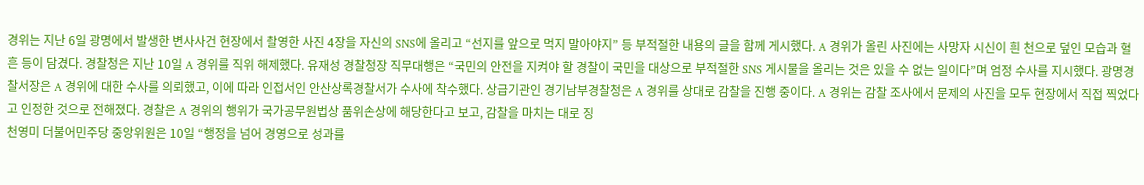경위는 지난 6일 광명에서 발생한 변사사건 현장에서 촬영한 사진 4장을 자신의 SNS에 올리고 “선지를 앞으로 먹지 말아야지” 등 부적절한 내용의 글을 함께 게시했다. A 경위가 올린 사진에는 사망자 시신이 흰 천으로 덮인 모습과 혈흔 등이 담겼다. 경찰청은 지난 10일 A 경위를 직위 해제했다. 유재성 경찰청장 직무대행은 “국민의 안전을 지켜야 할 경찰이 국민을 대상으로 부적절한 SNS 게시물을 올리는 것은 있을 수 없는 일이다”며 엄정 수사를 지시했다. 광명경찰서장은 A 경위에 대한 수사를 의뢰했고, 이에 따라 인접서인 안산상록경찰서가 수사에 착수했다. 상급기관인 경기남부경찰청은 A 경위를 상대로 감찰을 진행 중이다. A 경위는 감찰 조사에서 문제의 사진을 모두 현장에서 직접 찍었다고 인정한 것으로 전해졌다. 경찰은 A 경위의 행위가 국가공무원법상 품위손상에 해당한다고 보고, 감찰을 마치는 대로 징
천영미 더불어민주당 중앙위원은 10일 “행정을 넘어 경영으로 성과를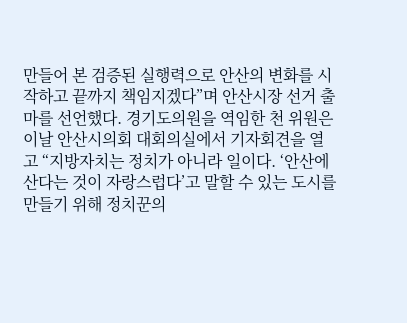만들어 본 검증된 실행력으로 안산의 변화를 시작하고 끝까지 책임지겠다”며 안산시장 선거 출마를 선언했다. 경기도의원을 역임한 천 위원은 이날 안산시의회 대회의실에서 기자회견을 열고 “지방자치는 정치가 아니라 일이다. ‘안산에 산다는 것이 자랑스럽다’고 말할 수 있는 도시를 만들기 위해 정치꾼의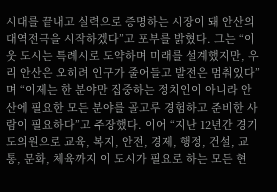시대를 끝내고 실력으로 증명하는 시장이 돼 안산의 대역전극을 시작하겠다”고 포부를 밝혔다. 그는 “이웃 도시는 특례시로 도약하며 미래를 설계했지만, 우리 안산은 오히려 인구가 줄어들고 발전은 멈춰있다”며 “이제는 한 분야만 집중하는 정치인이 아니라 안산에 필요한 모든 분야를 골고루 경험하고 준비한 사람이 필요하다”고 주장했다. 이어 “지난 12년간 경기도의원으로 교육, 복지, 안전, 경제, 행정, 건설, 교통, 문화, 체육까지 이 도시가 필요로 하는 모든 현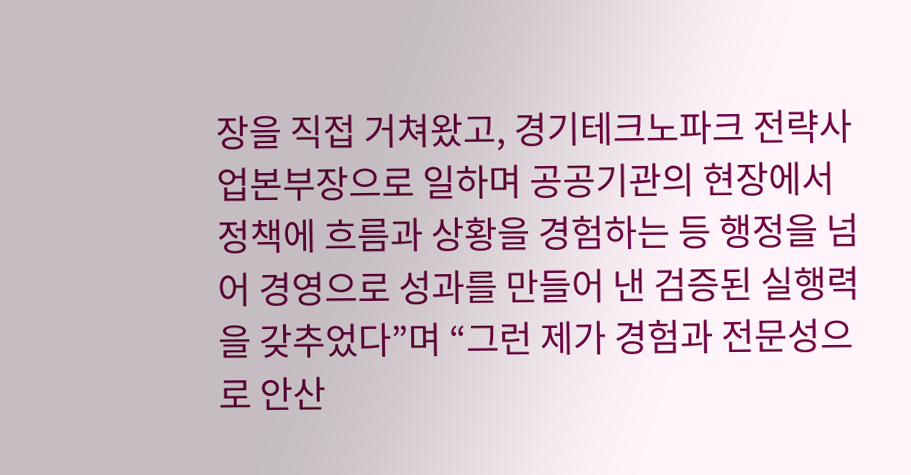장을 직접 거쳐왔고, 경기테크노파크 전략사업본부장으로 일하며 공공기관의 현장에서 정책에 흐름과 상황을 경험하는 등 행정을 넘어 경영으로 성과를 만들어 낸 검증된 실행력을 갖추었다”며 “그런 제가 경험과 전문성으로 안산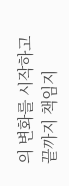의 변화를 시작하고 끝까지 책임지